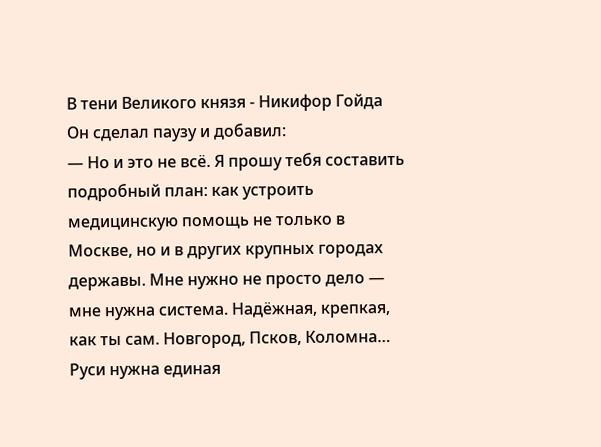В тени Великого князя - Никифор Гойда
Он сделал паузу и добавил:
— Но и это не всё. Я прошу тебя составить подробный план: как устроить медицинскую помощь не только в Москве, но и в других крупных городах державы. Мне нужно не просто дело — мне нужна система. Надёжная, крепкая, как ты сам. Новгород, Псков, Коломна… Руси нужна единая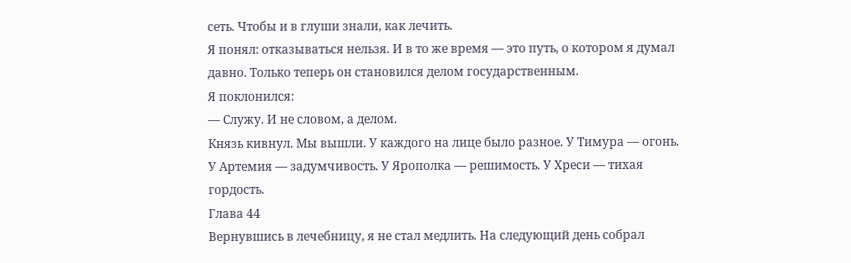сеть. Чтобы и в глуши знали, как лечить.
Я понял: отказываться нельзя. И в то же время — это путь, о котором я думал давно. Только теперь он становился делом государственным.
Я поклонился:
— Служу. И не словом, а делом.
Князь кивнул. Мы вышли. У каждого на лице было разное. У Тимура — огонь. У Артемия — задумчивость. У Ярополка — решимость. У Хреси — тихая гордость.
Глава 44
Вернувшись в лечебницу, я не стал медлить. На следующий день собрал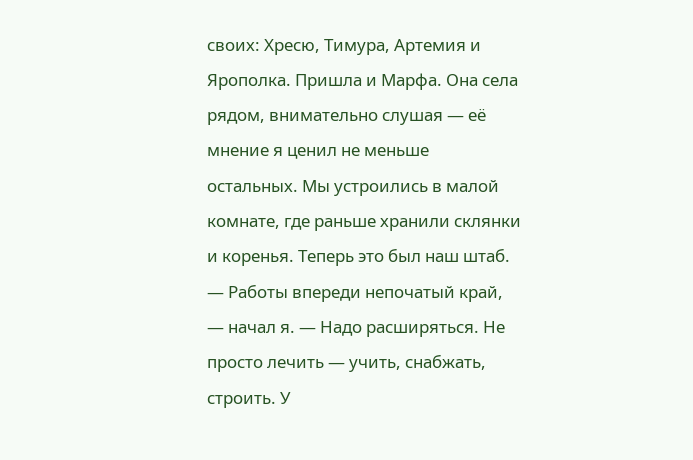своих: Хресю, Тимура, Артемия и Ярополка. Пришла и Марфа. Она села рядом, внимательно слушая — её мнение я ценил не меньше остальных. Мы устроились в малой комнате, где раньше хранили склянки и коренья. Теперь это был наш штаб.
— Работы впереди непочатый край, — начал я. — Надо расширяться. Не просто лечить — учить, снабжать, строить. У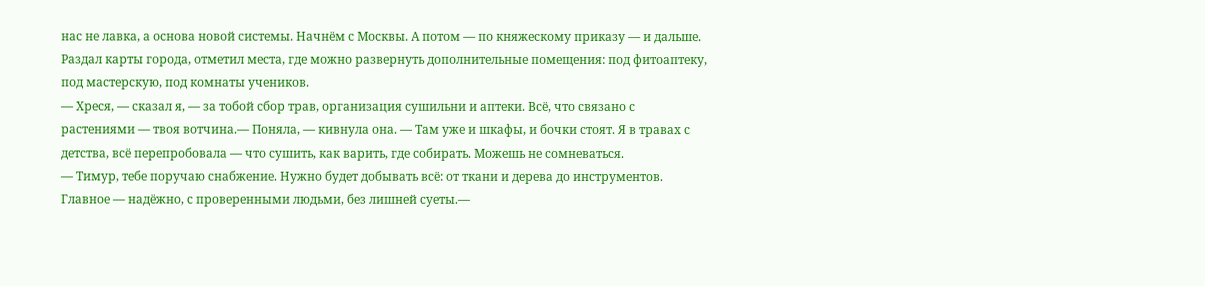нас не лавка, а основа новой системы. Начнём с Москвы. А потом — по княжескому приказу — и дальше.
Раздал карты города, отметил места, где можно развернуть дополнительные помещения: под фитоаптеку, под мастерскую, под комнаты учеников.
— Хреся, — сказал я, — за тобой сбор трав, организация сушильни и аптеки. Всё, что связано с растениями — твоя вотчина.— Поняла, — кивнула она. — Там уже и шкафы, и бочки стоят. Я в травах с детства, всё перепробовала — что сушить, как варить, где собирать. Можешь не сомневаться.
— Тимур, тебе поручаю снабжение. Нужно будет добывать всё: от ткани и дерева до инструментов. Главное — надёжно, с проверенными людьми, без лишней суеты.—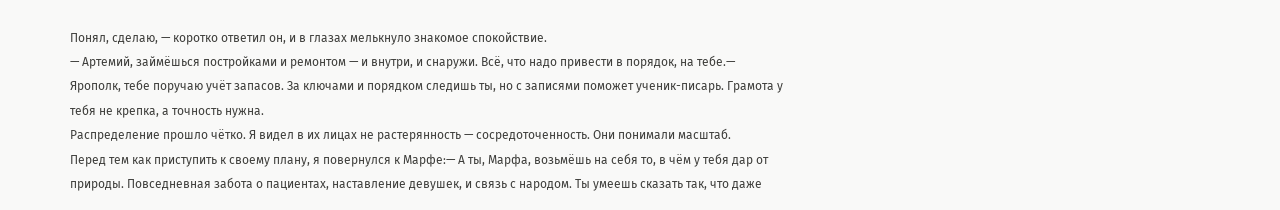Понял, сделаю, — коротко ответил он, и в глазах мелькнуло знакомое спокойствие.
— Артемий, займёшься постройками и ремонтом — и внутри, и снаружи. Всё, что надо привести в порядок, на тебе.— Ярополк, тебе поручаю учёт запасов. За ключами и порядком следишь ты, но с записями поможет ученик-писарь. Грамота у тебя не крепка, а точность нужна.
Распределение прошло чётко. Я видел в их лицах не растерянность — сосредоточенность. Они понимали масштаб.
Перед тем как приступить к своему плану, я повернулся к Марфе:— А ты, Марфа, возьмёшь на себя то, в чём у тебя дар от природы. Повседневная забота о пациентах, наставление девушек, и связь с народом. Ты умеешь сказать так, что даже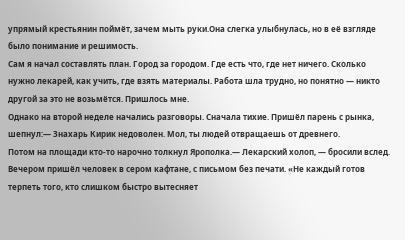упрямый крестьянин поймёт, зачем мыть руки.Она слегка улыбнулась, но в её взгляде было понимание и решимость.
Сам я начал составлять план. Город за городом. Где есть что, где нет ничего. Сколько нужно лекарей, как учить, где взять материалы. Работа шла трудно, но понятно — никто другой за это не возьмётся. Пришлось мне.
Однако на второй неделе начались разговоры. Сначала тихие. Пришёл парень с рынка, шепнул:— Знахарь Кирик недоволен. Мол, ты людей отвращаешь от древнего.
Потом на площади кто-то нарочно толкнул Ярополка.— Лекарский холоп, — бросили вслед.
Вечером пришёл человек в сером кафтане, с письмом без печати. «Не каждый готов терпеть того, кто слишком быстро вытесняет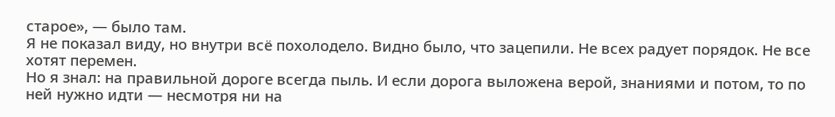старое», — было там.
Я не показал виду, но внутри всё похолодело. Видно было, что зацепили. Не всех радует порядок. Не все хотят перемен.
Но я знал: на правильной дороге всегда пыль. И если дорога выложена верой, знаниями и потом, то по ней нужно идти — несмотря ни на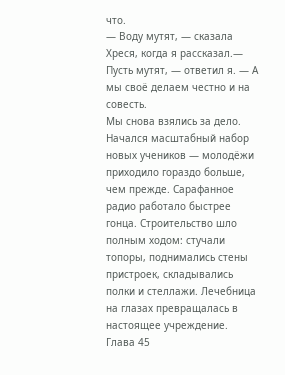что.
— Воду мутят, — сказала Хреся, когда я рассказал.— Пусть мутят, — ответил я. — А мы своё делаем честно и на совесть.
Мы снова взялись за дело. Начался масштабный набор новых учеников — молодёжи приходило гораздо больше, чем прежде. Сарафанное радио работало быстрее гонца. Строительство шло полным ходом: стучали топоры, поднимались стены пристроек, складывались полки и стеллажи. Лечебница на глазах превращалась в настоящее учреждение.
Глава 45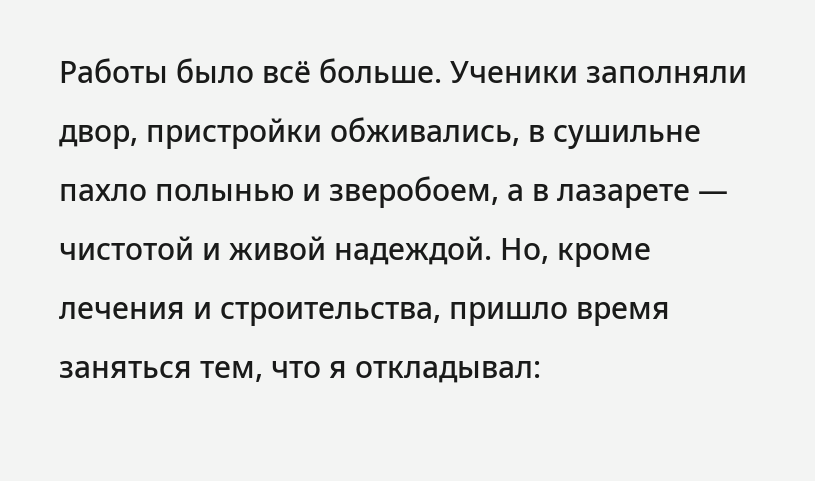Работы было всё больше. Ученики заполняли двор, пристройки обживались, в сушильне пахло полынью и зверобоем, а в лазарете — чистотой и живой надеждой. Но, кроме лечения и строительства, пришло время заняться тем, что я откладывал: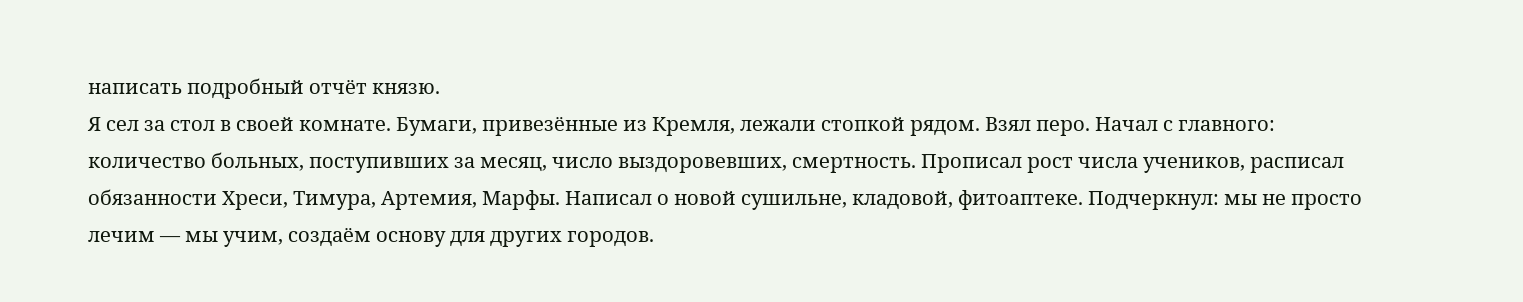написать подробный отчёт князю.
Я сел за стол в своей комнате. Бумаги, привезённые из Кремля, лежали стопкой рядом. Взял перо. Начал с главного: количество больных, поступивших за месяц, число выздоровевших, смертность. Прописал рост числа учеников, расписал обязанности Хреси, Тимура, Артемия, Марфы. Написал о новой сушильне, кладовой, фитоаптеке. Подчеркнул: мы не просто лечим — мы учим, создаём основу для других городов.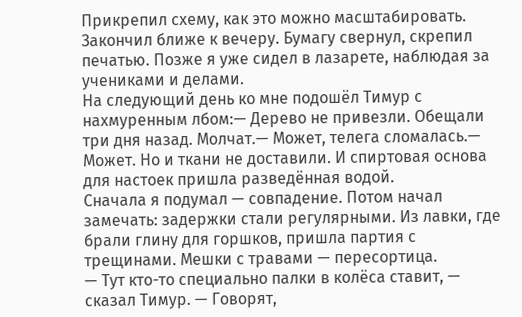Прикрепил схему, как это можно масштабировать.
Закончил ближе к вечеру. Бумагу свернул, скрепил печатью. Позже я уже сидел в лазарете, наблюдая за учениками и делами.
На следующий день ко мне подошёл Тимур с нахмуренным лбом:— Дерево не привезли. Обещали три дня назад. Молчат.— Может, телега сломалась.— Может. Но и ткани не доставили. И спиртовая основа для настоек пришла разведённая водой.
Сначала я подумал — совпадение. Потом начал замечать: задержки стали регулярными. Из лавки, где брали глину для горшков, пришла партия с трещинами. Мешки с травами — пересортица.
— Тут кто-то специально палки в колёса ставит, — сказал Тимур. — Говорят,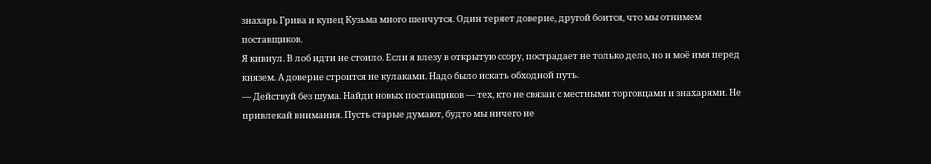знахарь Грива и купец Кузьма много шепчутся. Один теряет доверие, другой боится, что мы отнимем поставщиков.
Я кивнул. В лоб идти не стоило. Если я влезу в открытую ссору, пострадает не только дело, но и моё имя перед князем. А доверие строится не кулаками. Надо было искать обходной путь.
— Действуй без шума. Найди новых поставщиков — тех, кто не связан с местными торговцами и знахарями. Не привлекай внимания. Пусть старые думают, будто мы ничего не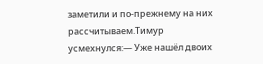заметили и по-прежнему на них рассчитываем.Тимур усмехнулся:— Уже нашёл двоих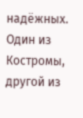надёжных. Один из Костромы, другой из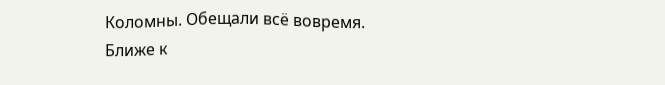Коломны. Обещали всё вовремя.
Ближе к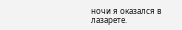ночи я оказался в лазарете.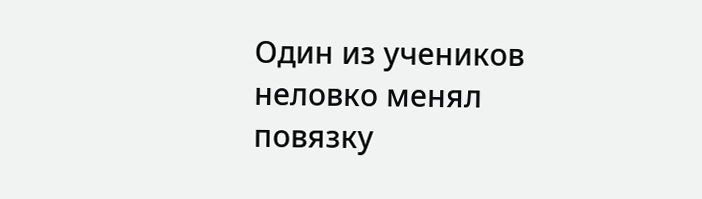Один из учеников неловко менял повязку